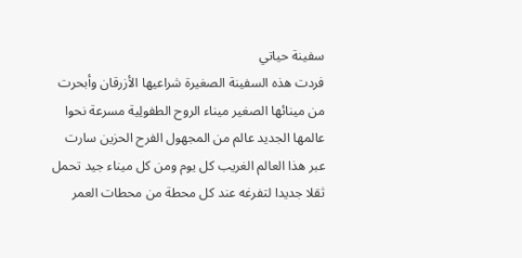سفينة حياتي
فردت هذه السفينة الصغيرة شراعيها الأزرقان وأبحرت من مينائها الصغير ميناء الروح الطفولِية مسرعة نحوا عالمها الجديد عالم من المجهول الفرح الحزين سارت عبر هذا العالم الغريب كل يوم ومن كل ميناء جيد تحمل ثقلا جديدا لتفرغه عند كل محطة من محطات العمر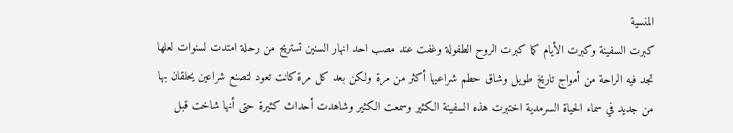المنسية
كبرت السفينة وكبرت الأيام كما كبرت الروح الطفولة وغفت عند مصب احد انهار السنين تستريح من رحلة امتدت لسنوات لعلها تجد فيه الراحة من أمواج تاريخ طويل وشاق حطم شراعيها أكثر من مرة ولكن بعد كل مرة كانت تعود لتصنع شراعين يحلقان بها من جديد في سماء الحياة السرمدية اختبرت هذه السفينة الكثير وسمعت الكثير وشاهدت أحداث كثيرة حتى أنها شاخت قبل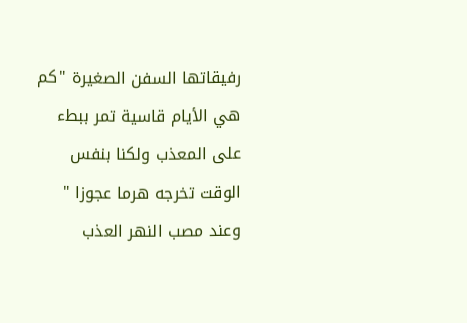رفيقاتها السفن الصغيرة "كم هي الأيام قاسية تمر ببطء على المعذب ولكنا بنفس الوقت تخرجه هرما عجوزا "
وعند مصب النهر العذب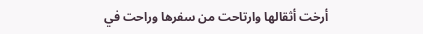أرخت أثقالها وارتاحت من سفرها وراحت في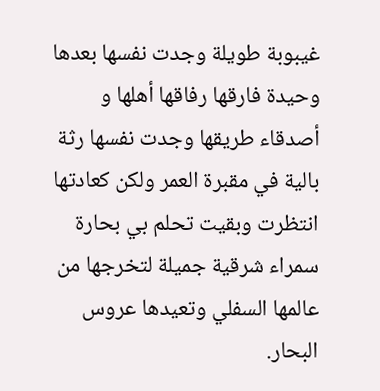غيبوبة طويلة وجدت نفسها بعدها وحيدة فارقها رفاقها أهلها و أصدقاء طريقها وجدت نفسها رثة بالية في مقبرة العمر ولكن كعادتها انتظرت وبقيت تحلم بي بحارة سمراء شرقية جميلة لتخرجها من عالمها السفلي وتعيدها عروس البحار.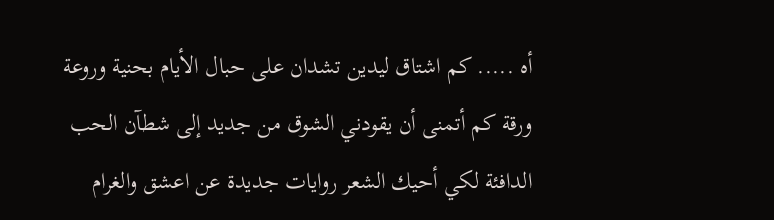أه ..... كم اشتاق ليدين تشدان على حبال الأيام بحنية وروعة ورقة كم أتمنى أن يقودني الشوق من جديد إلى شطآن الحب الدافئة لكي أحيك الشعر روايات جديدة عن اعشق والغرام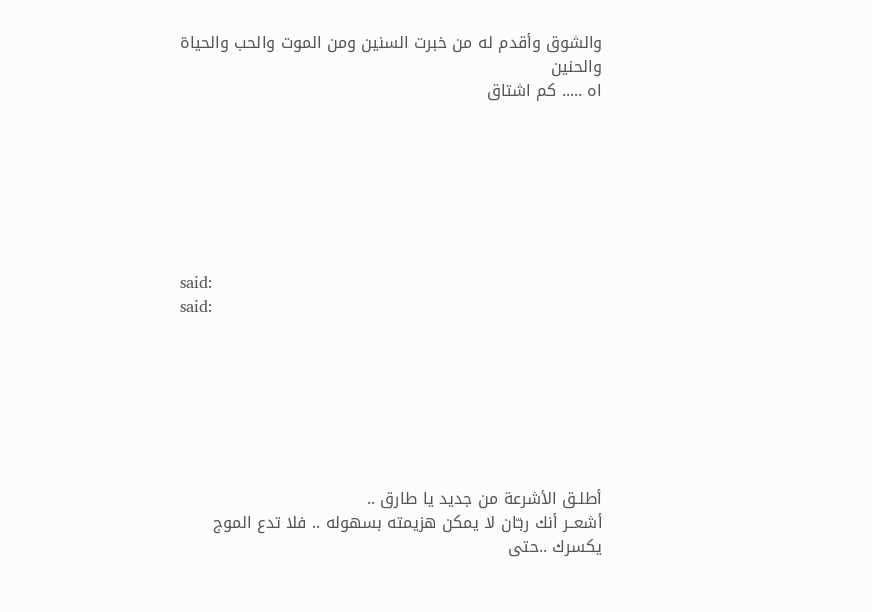والشوق وأقدم له من خبرت السنين ومن الموت والحب والحياة والحنين
اه ..... كم اشتاق







said:
said:







أطلـق الأشرعة من جديد يا طارق ..
أشعــر أنك ربـّان لا يمكن هزيمته بسهوله .. فلا تدع الموج يكسرك ..حتى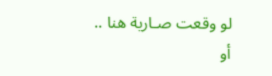لو وقعت صـارية هنا .. أو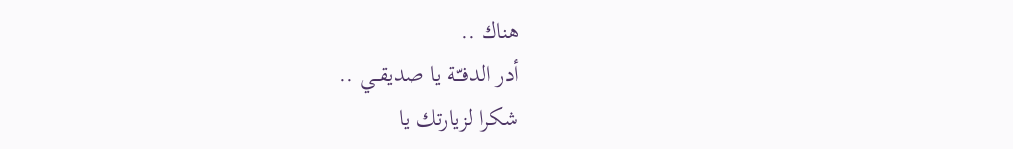هناك ..
أدر الدفـّـة يا صديقــي ..
شكرا لزيارتك يا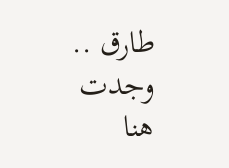طارق ..
وجدت هنا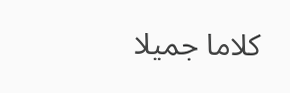كلاما جميلا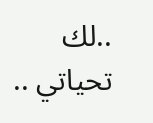..لك تحياتي ..